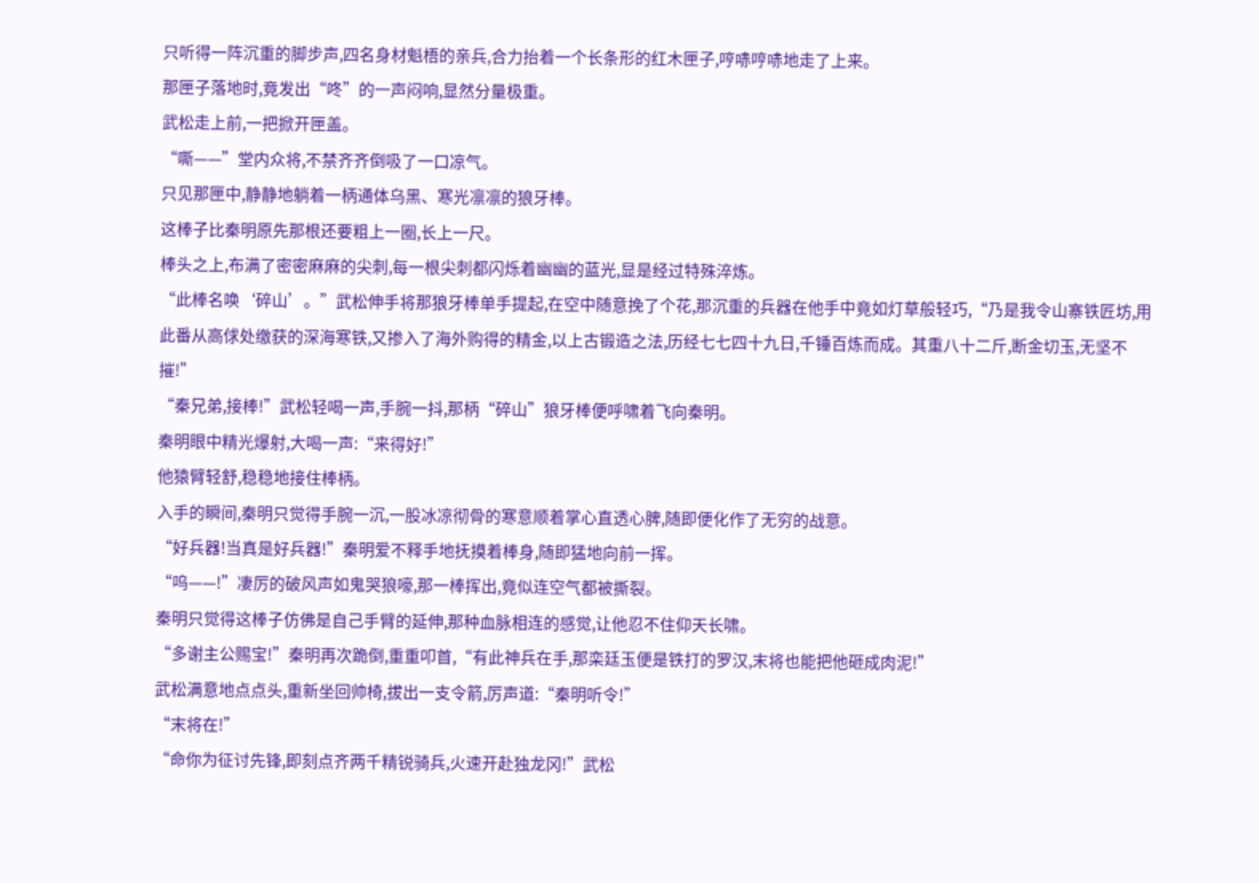只听得一阵沉重的脚步声,四名身材魁梧的亲兵,合力抬着一个长条形的红木匣子,哼哧哼哧地走了上来。
那匣子落地时,竟发出“咚”的一声闷响,显然分量极重。
武松走上前,一把掀开匣盖。
“嘶——”堂内众将,不禁齐齐倒吸了一口凉气。
只见那匣中,静静地躺着一柄通体乌黑、寒光凛凛的狼牙棒。
这棒子比秦明原先那根还要粗上一圈,长上一尺。
棒头之上,布满了密密麻麻的尖刺,每一根尖刺都闪烁着幽幽的蓝光,显是经过特殊淬炼。
“此棒名唤‘碎山’。”武松伸手将那狼牙棒单手提起,在空中随意挽了个花,那沉重的兵器在他手中竟如灯草般轻巧,“乃是我令山寨铁匠坊,用此番从高俅处缴获的深海寒铁,又掺入了海外购得的精金,以上古锻造之法,历经七七四十九日,千锤百炼而成。其重八十二斤,断金切玉,无坚不摧!”
“秦兄弟,接棒!”武松轻喝一声,手腕一抖,那柄“碎山”狼牙棒便呼啸着飞向秦明。
秦明眼中精光爆射,大喝一声:“来得好!”
他猿臂轻舒,稳稳地接住棒柄。
入手的瞬间,秦明只觉得手腕一沉,一股冰凉彻骨的寒意顺着掌心直透心脾,随即便化作了无穷的战意。
“好兵器!当真是好兵器!”秦明爱不释手地抚摸着棒身,随即猛地向前一挥。
“呜——!”凄厉的破风声如鬼哭狼嚎,那一棒挥出,竟似连空气都被撕裂。
秦明只觉得这棒子仿佛是自己手臂的延伸,那种血脉相连的感觉,让他忍不住仰天长啸。
“多谢主公赐宝!”秦明再次跪倒,重重叩首,“有此神兵在手,那栾廷玉便是铁打的罗汉,末将也能把他砸成肉泥!”
武松满意地点点头,重新坐回帅椅,拔出一支令箭,厉声道:“秦明听令!”
“末将在!”
“命你为征讨先锋,即刻点齐两千精锐骑兵,火速开赴独龙冈!”武松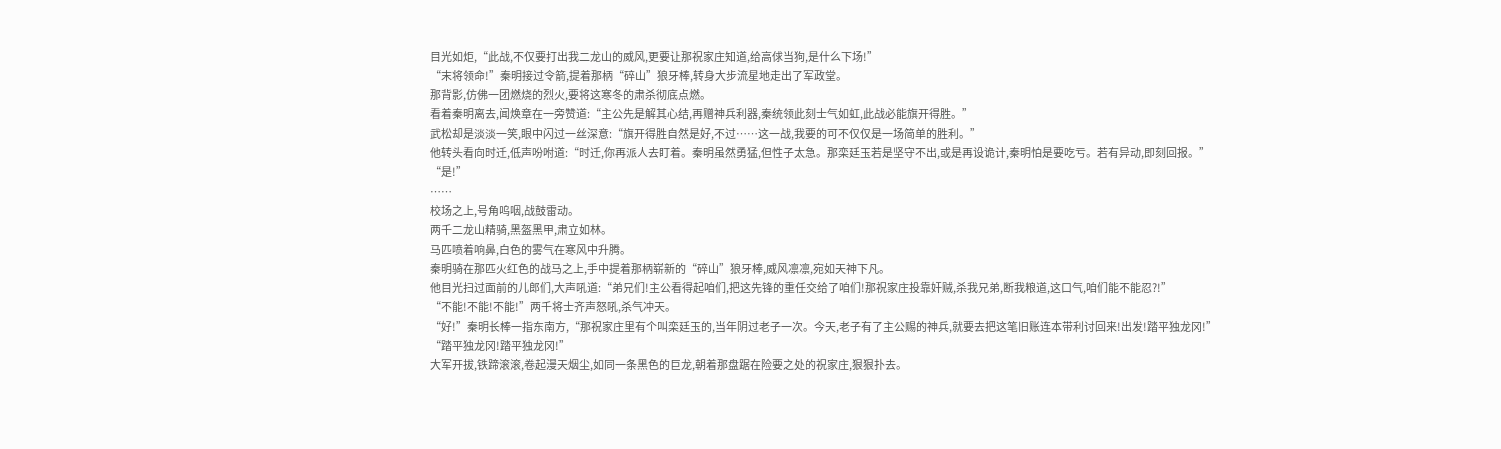目光如炬,“此战,不仅要打出我二龙山的威风,更要让那祝家庄知道,给高俅当狗,是什么下场!”
“末将领命!”秦明接过令箭,提着那柄“碎山”狼牙棒,转身大步流星地走出了军政堂。
那背影,仿佛一团燃烧的烈火,要将这寒冬的肃杀彻底点燃。
看着秦明离去,闻焕章在一旁赞道:“主公先是解其心结,再赠神兵利器,秦统领此刻士气如虹,此战必能旗开得胜。”
武松却是淡淡一笑,眼中闪过一丝深意:“旗开得胜自然是好,不过……这一战,我要的可不仅仅是一场简单的胜利。”
他转头看向时迁,低声吩咐道:“时迁,你再派人去盯着。秦明虽然勇猛,但性子太急。那栾廷玉若是坚守不出,或是再设诡计,秦明怕是要吃亏。若有异动,即刻回报。”
“是!”
……
校场之上,号角呜咽,战鼓雷动。
两千二龙山精骑,黑盔黑甲,肃立如林。
马匹喷着响鼻,白色的雾气在寒风中升腾。
秦明骑在那匹火红色的战马之上,手中提着那柄崭新的“碎山”狼牙棒,威风凛凛,宛如天神下凡。
他目光扫过面前的儿郎们,大声吼道:“弟兄们!主公看得起咱们,把这先锋的重任交给了咱们!那祝家庄投靠奸贼,杀我兄弟,断我粮道,这口气,咱们能不能忍?!”
“不能!不能!不能!”两千将士齐声怒吼,杀气冲天。
“好!”秦明长棒一指东南方,“那祝家庄里有个叫栾廷玉的,当年阴过老子一次。今天,老子有了主公赐的神兵,就要去把这笔旧账连本带利讨回来!出发!踏平独龙冈!”
“踏平独龙冈!踏平独龙冈!”
大军开拔,铁蹄滚滚,卷起漫天烟尘,如同一条黑色的巨龙,朝着那盘踞在险要之处的祝家庄,狠狠扑去。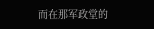而在那军政堂的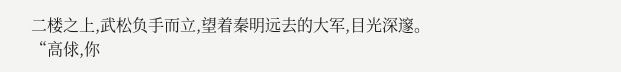二楼之上,武松负手而立,望着秦明远去的大军,目光深邃。
“高俅,你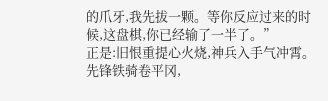的爪牙,我先拔一颗。等你反应过来的时候,这盘棋,你已经输了一半了。”
正是:旧恨重提心火烧,神兵入手气冲霄。先锋铁骑卷平冈,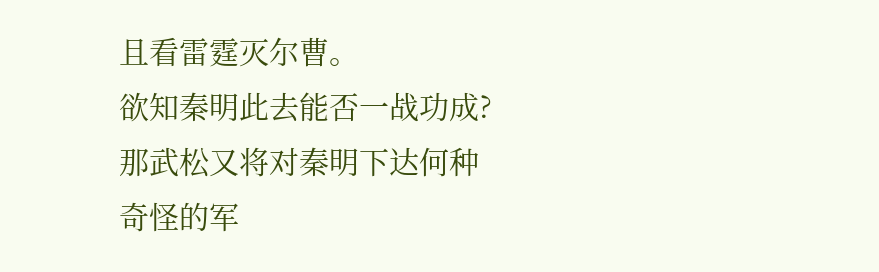且看雷霆灭尔曹。
欲知秦明此去能否一战功成?那武松又将对秦明下达何种奇怪的军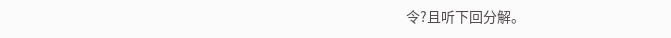令?且听下回分解。